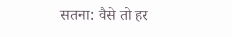सतना: वैसे तो हर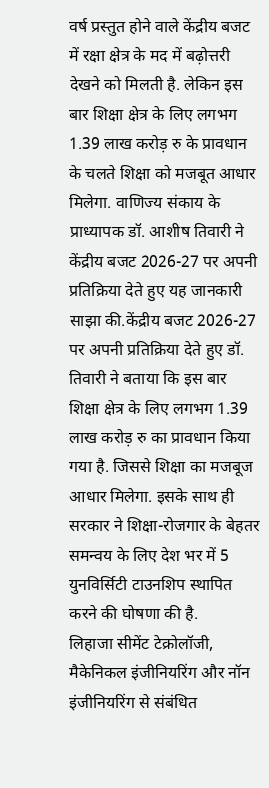वर्ष प्रस्तुत होने वाले केंद्रीय बजट में रक्षा क्षेत्र के मद में बढ़ोत्तरी देखने को मिलती है. लेकिन इस बार शिक्षा क्षेत्र के लिए लगभग 1.39 लाख करोड़ रु के प्रावधान के चलते शिक्षा को मजबूत आधार मिलेगा. वाणिज्य संकाय के प्राध्यापक डॉ. आशीष तिवारी ने केंद्रीय बजट 2026-27 पर अपनी प्रतिक्रिया देते हुए यह जानकारी साझा की.केंद्रीय बजट 2026-27 पर अपनी प्रतिक्रिया देते हुए डॉ. तिवारी ने बताया कि इस बार शिक्षा क्षेत्र के लिए लगभग 1.39 लाख करोड़ रु का प्रावधान किया गया है. जिससे शिक्षा का मजबूज आधार मिलेगा. इसके साथ ही सरकार ने शिक्षा-रोजगार के बेहतर समन्वय के लिए देश भर में 5 युनविर्सिटी टाउनशिप स्थापित करने की घोषणा की है.
लिहाजा सीमेंट टेक्रोलॉजी, मैकेनिकल इंजीनियरिंग और नॉन इंजीनियरिंग से संबंधित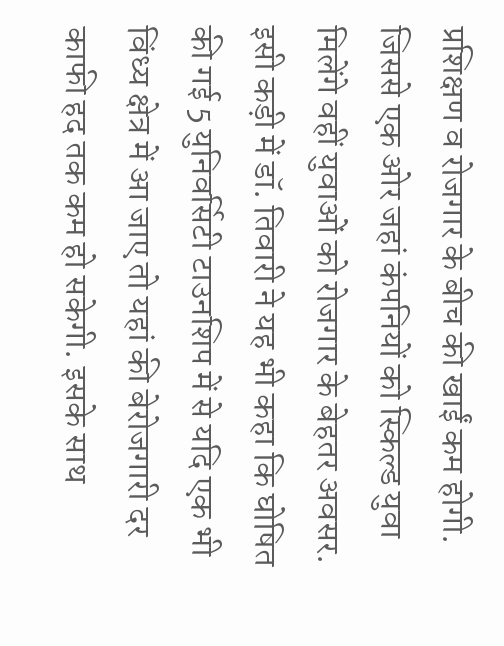प्रशिक्षण व रोजगार के बीच की खाईं कम होगी. जिससे एक ओर जहां कंपनियों को स्किल्ड युवा मिलेंगे वहीं युवाओं को रोजगार के बेहतर अवसर. इसी कड़ी में डॉ. तिवारी ने यह भी कहा कि घोषित की गई 5 युनिवर्सिटी टाउनशिप में से यदि एक भी विंध्य क्षेत्र में आ जाए तो यहां की बेरोजगारी दर काफी हद तक कम हो सकेगी. इसके साथ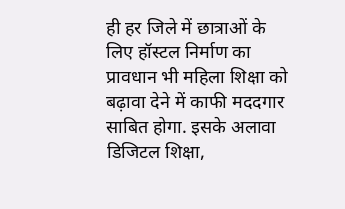ही हर जिले में छात्राओं के लिए हॉस्टल निर्माण का प्रावधान भी महिला शिक्षा को बढ़ावा देने में काफी मददगार साबित होगा. इसके अलावा डिजिटल शिक्षा,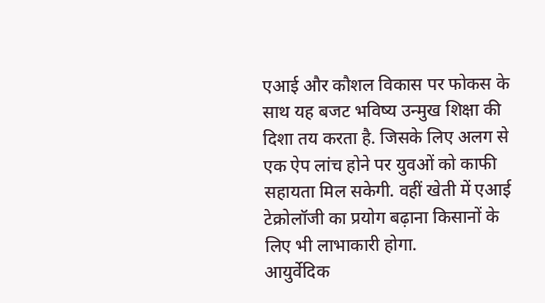एआई और कौशल विकास पर फोकस के साथ यह बजट भविष्य उन्मुख शिक्षा की दिशा तय करता है. जिसके लिए अलग से एक ऐप लांच होने पर युवओं को काफी सहायता मिल सकेगी. वहीं खेती में एआई टेक्रोलॉजी का प्रयोग बढ़ाना किसानों के लिए भी लाभाकारी होगा.
आयुर्वेदिक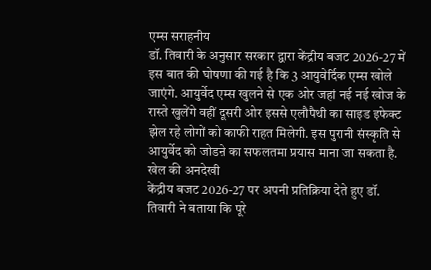एम्स सराहनीय
डॉ. तिवारी के अनुसार सरकार द्वारा केंद्रीय बजट 2026-27 में इस बात की घोषणा की गई है कि 3 आयुवेर्दिक एम्स खोले जाएंगे. आयुर्वेद एम्स खुलने से एक ओर जहां नई नई खोज के रास्ते खुलेंगे वहीं दूसरी ओर इससे एलौपैथी का साइड इफेक्ट झेल रहे लोगों को काफी राहत मिलेगी. इस पुरानी संस्कृति से आयुर्वेद को जोडऩे का सफलतमा प्रयास माना जा सकता है.
खेल की अनदेखी
केंद्रीय बजट 2026-27 पर अपनी प्रतिक्रिया देते हुए डॉ. तिवारी ने बताया कि पूरे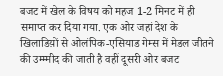बजट में खेल के विषय को महज 1-2 मिनट में ही समाप्त कर दिया गया. एक ओर जहां देश के खिलाडिय़ों से ओलंपिक-एसियाड गेम्स में मेडल जीतने की उम्म्मीद की जाती है वहीं दूसरी ओर बजट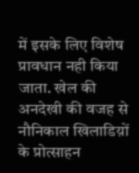में इसके लिए विशेष प्रावधान नही किया जाता. खेल की अनदेखी की वजह से नौनिकाल खिलाडिय़ों के प्रोत्साहन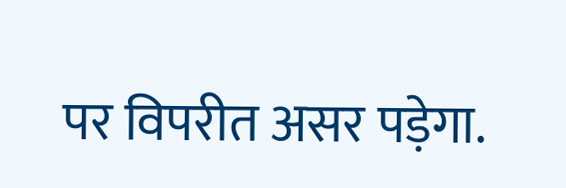पर विपरीत असर पड़ेगा.